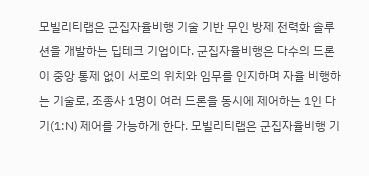모빌리티랩은 군집자율비행 기술 기반 무인 방제 전력화 솔루션을 개발하는 딥테크 기업이다. 군집자율비행은 다수의 드론이 중앙 통제 없이 서로의 위치와 임무를 인지하며 자율 비행하는 기술로, 조종사 1명이 여러 드론을 동시에 제어하는 1인 다기(1:N) 제어를 가능하게 한다. 모빌리티랩은 군집자율비행 기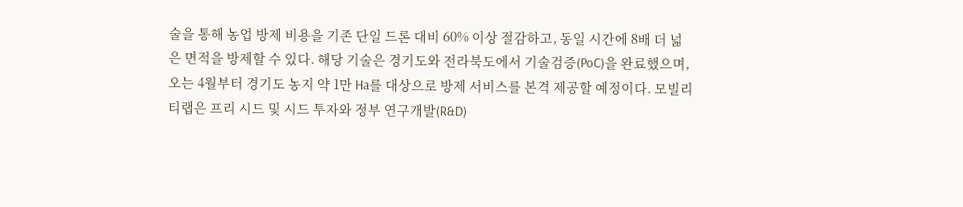술을 통해 농업 방제 비용을 기존 단일 드론 대비 60% 이상 절감하고, 동일 시간에 8배 더 넓은 면적을 방제할 수 있다. 해당 기술은 경기도와 전라북도에서 기술검증(PoC)을 완료했으며, 오는 4월부터 경기도 농지 약 1만 Ha를 대상으로 방제 서비스를 본격 제공할 예정이다. 모빌리티랩은 프리 시드 및 시드 투자와 정부 연구개발(R&D)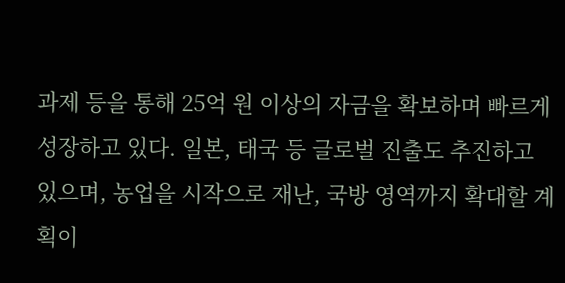과제 등을 통해 25억 원 이상의 자금을 확보하며 빠르게 성장하고 있다. 일본, 태국 등 글로벌 진출도 추진하고 있으며, 농업을 시작으로 재난, 국방 영역까지 확대할 계획이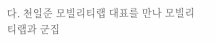다. 천일준 모빌리티랩 대표를 만나 모빌리티랩과 군집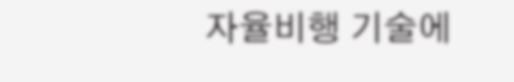자율비행 기술에